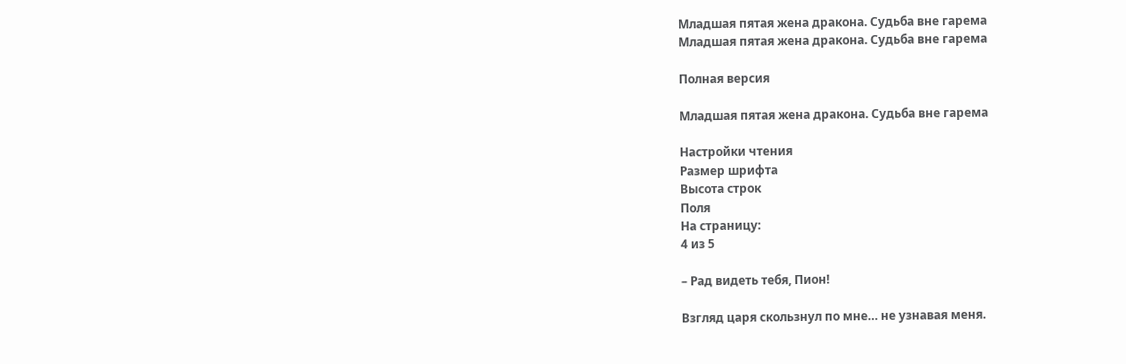Младшая пятая жена дракона. Судьба вне гарема
Младшая пятая жена дракона. Судьба вне гарема

Полная версия

Младшая пятая жена дракона. Судьба вне гарема

Настройки чтения
Размер шрифта
Высота строк
Поля
На страницу:
4 из 5

– Рад видеть тебя, Пион!

Взгляд царя скользнул по мне… не узнавая меня.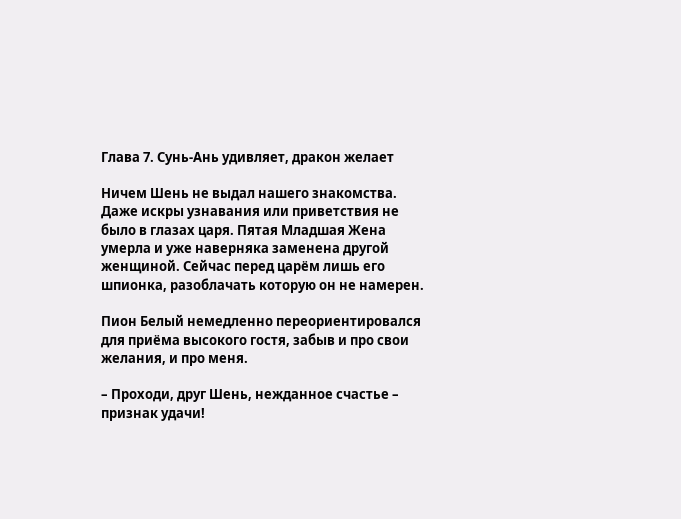Глава 7. Сунь-Ань удивляет, дракон желает

Ничем Шень не выдал нашего знакомства. Даже искры узнавания или приветствия не было в глазах царя. Пятая Младшая Жена умерла и уже наверняка заменена другой женщиной. Сейчас перед царём лишь его шпионка, разоблачать которую он не намерен.

Пион Белый немедленно переориентировался для приёма высокого гостя, забыв и про свои желания, и про меня.

– Проходи, друг Шень, нежданное счастье – признак удачи!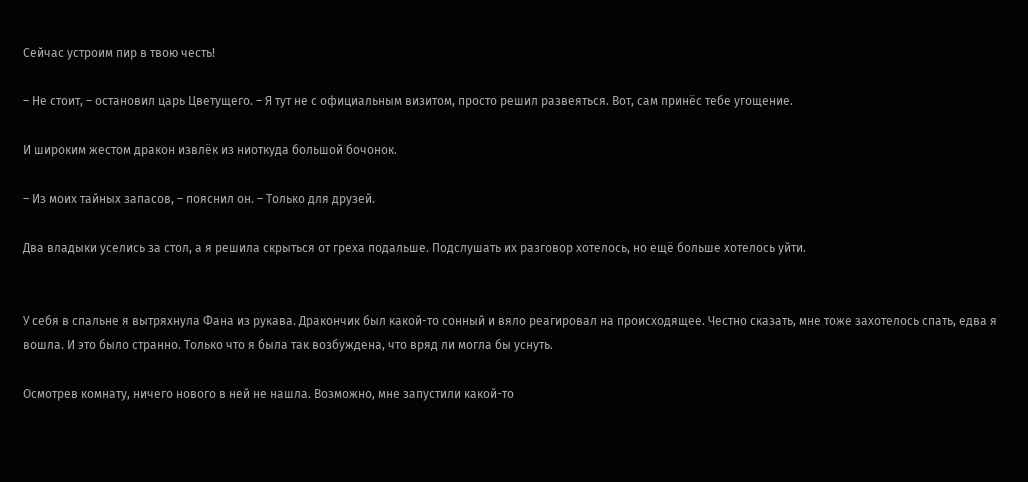Сейчас устроим пир в твою честь!

– Не стоит, – остановил царь Цветущего. – Я тут не с официальным визитом, просто решил развеяться. Вот, сам принёс тебе угощение.

И широким жестом дракон извлёк из ниоткуда большой бочонок.

– Из моих тайных запасов, – пояснил он. – Только для друзей.

Два владыки уселись за стол, а я решила скрыться от греха подальше. Подслушать их разговор хотелось, но ещё больше хотелось уйти.


У себя в спальне я вытряхнула Фана из рукава. Дракончик был какой-то сонный и вяло реагировал на происходящее. Честно сказать, мне тоже захотелось спать, едва я вошла. И это было странно. Только что я была так возбуждена, что вряд ли могла бы уснуть.

Осмотрев комнату, ничего нового в ней не нашла. Возможно, мне запустили какой-то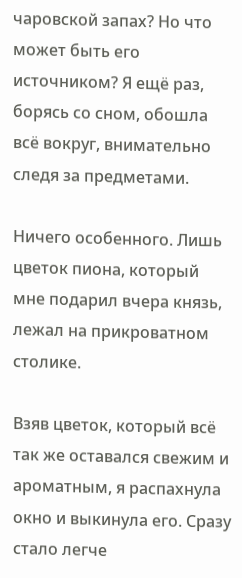чаровской запах? Но что может быть его источником? Я ещё раз, борясь со сном, обошла всё вокруг, внимательно следя за предметами.

Ничего особенного. Лишь цветок пиона, который мне подарил вчера князь, лежал на прикроватном столике.

Взяв цветок, который всё так же оставался свежим и ароматным, я распахнула окно и выкинула его. Сразу стало легче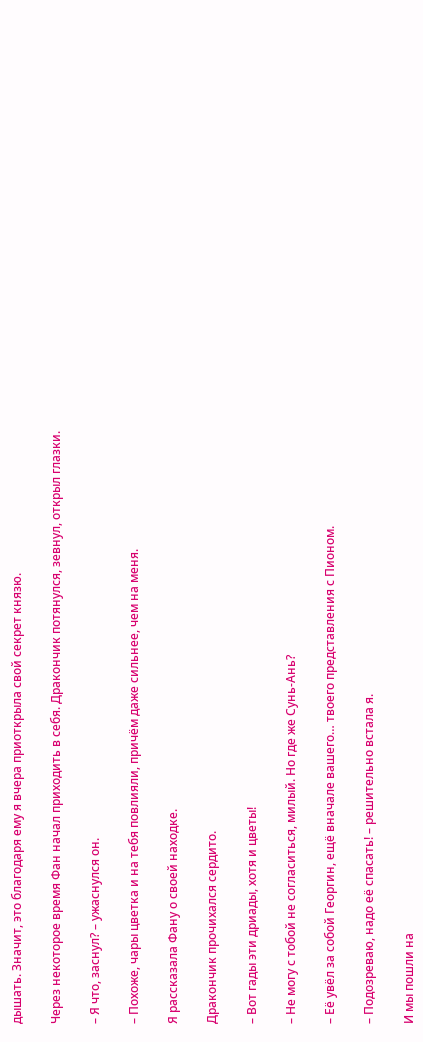дышать. Значит, это благодаря ему я вчера приоткрыла свой секрет князю.

Через некоторое время Фан начал приходить в себя. Дракончик потянулся, зевнул, открыл глазки.

– Я что, заснул? – ужаснулся он.

– Похоже, чары цветка и на тебя повлияли, причём даже сильнее, чем на меня.

Я рассказала Фану о своей находке.

Дракончик прочихался сердито.

– Вот гады эти дриады, хотя и цветы!

– Не могу с тобой не согласиться, милый. Но где же Сунь-Ань?

– Её увёл за собой Георгин, ещё вначале вашего… твоего представления с Пионом.

– Подозреваю, надо её спасать! – решительно встала я.

И мы пошли на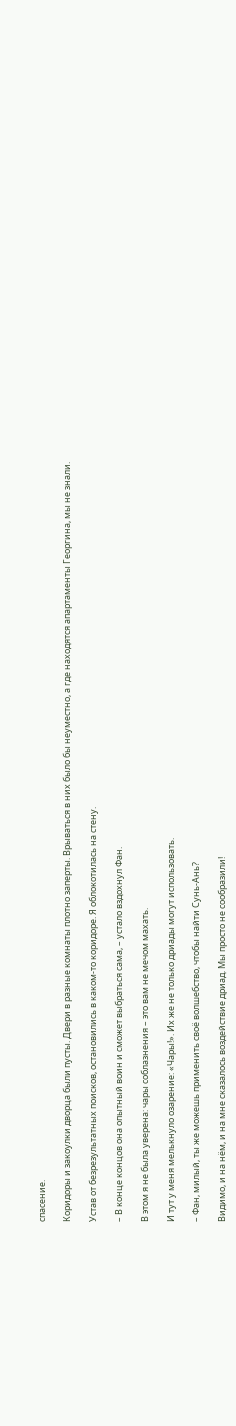спасение.

Коридоры и закоулки дворца были пусты. Двери в разные комнаты плотно заперты. Врываться в них было бы неуместно, а где находятся апартаменты Георгина, мы не знали.

Устав от безрезультатных поисков, остановились в каком-то коридоре. Я облокотилась на стену.

– В конце концов она опытный воин и сможет выбраться сама, – устало вздохнул Фан.

В этом я не была уверена: чары соблазнения – это вам не мечом махать.

И тут у меня мелькнуло озарение: «Чары!». Их же не только дриады могут использовать.

– Фан, милый, ты же можешь применить своё волшебство, чтобы найти Сунь-Ань?

Видимо, и на нём, и на мне сказалось воздействие дриад. Мы просто не сообразили!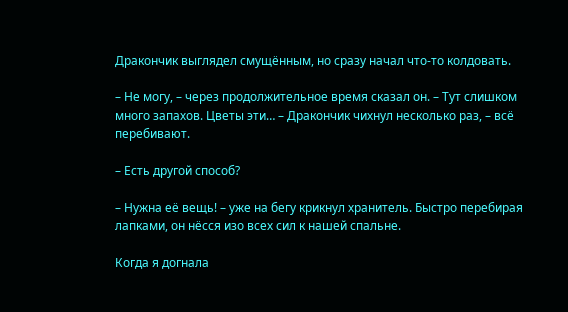Дракончик выглядел смущённым, но сразу начал что-то колдовать.

– Не могу, – через продолжительное время сказал он. – Тут слишком много запахов. Цветы эти… – Дракончик чихнул несколько раз, – всё перебивают.

– Есть другой способ?

– Нужна её вещь! – уже на бегу крикнул хранитель. Быстро перебирая лапками, он нёсся изо всех сил к нашей спальне.

Когда я догнала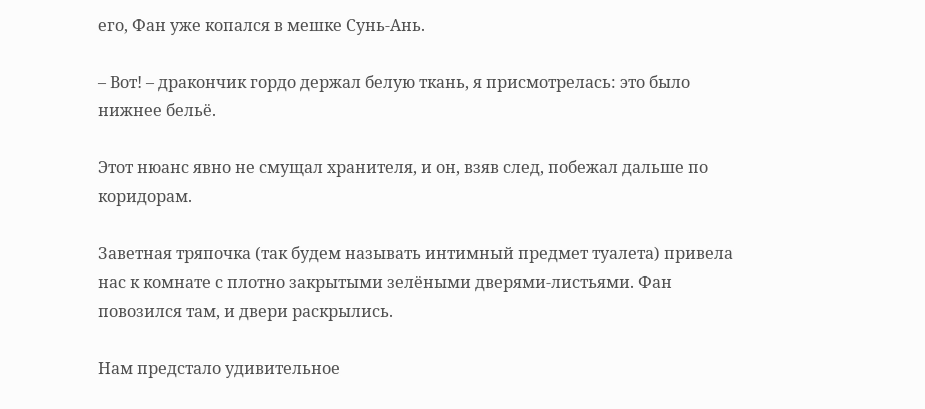его, Фан уже копался в мешке Сунь-Ань.

– Вот! – дракончик гордо держал белую ткань, я присмотрелась: это было нижнее бельё.

Этот нюанс явно не смущал хранителя, и он, взяв след, побежал дальше по коридорам.

Заветная тряпочка (так будем называть интимный предмет туалета) привела нас к комнате с плотно закрытыми зелёными дверями-листьями. Фан повозился там, и двери раскрылись.

Нам предстало удивительное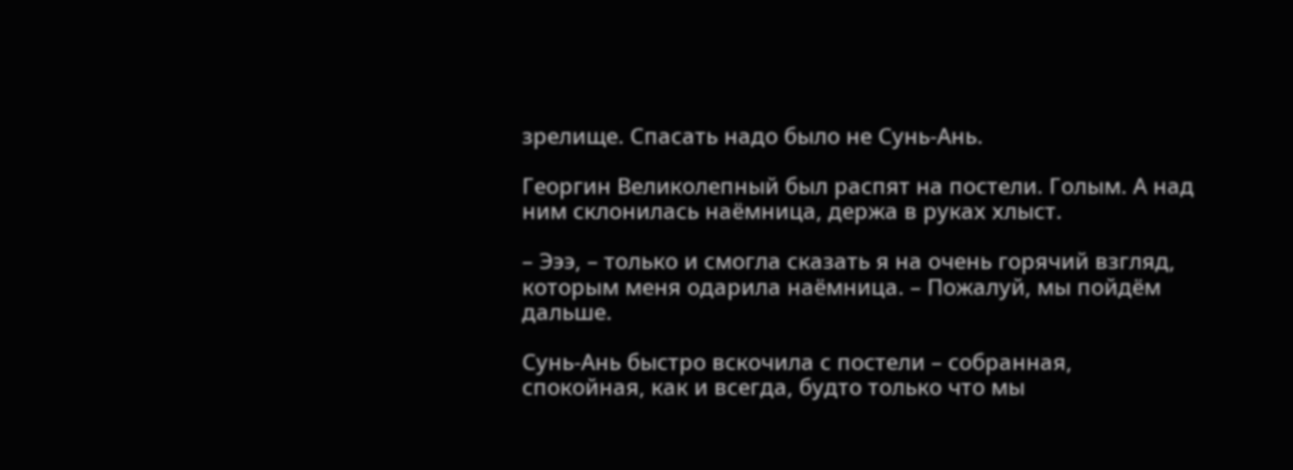зрелище. Спасать надо было не Сунь-Ань.

Георгин Великолепный был распят на постели. Голым. А над ним склонилась наёмница, держа в руках хлыст.

– Эээ, – только и смогла сказать я на очень горячий взгляд, которым меня одарила наёмница. – Пожалуй, мы пойдём дальше.

Сунь-Ань быстро вскочила с постели – собранная, спокойная, как и всегда, будто только что мы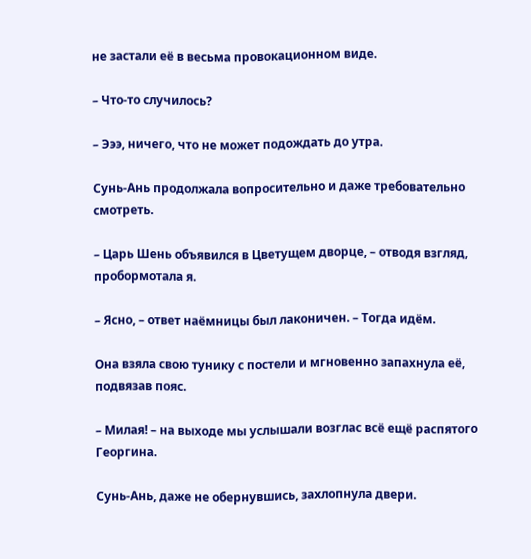не застали её в весьма провокационном виде.

– Что-то случилось?

– Эээ, ничего, что не может подождать до утра.

Сунь-Ань продолжала вопросительно и даже требовательно смотреть.

– Царь Шень объявился в Цветущем дворце, – отводя взгляд, пробормотала я.

– Ясно, – ответ наёмницы был лаконичен. – Тогда идём.

Она взяла свою тунику с постели и мгновенно запахнула её, подвязав пояс.

– Милая! – на выходе мы услышали возглас всё ещё распятого Георгина.

Сунь-Ань, даже не обернувшись, захлопнула двери.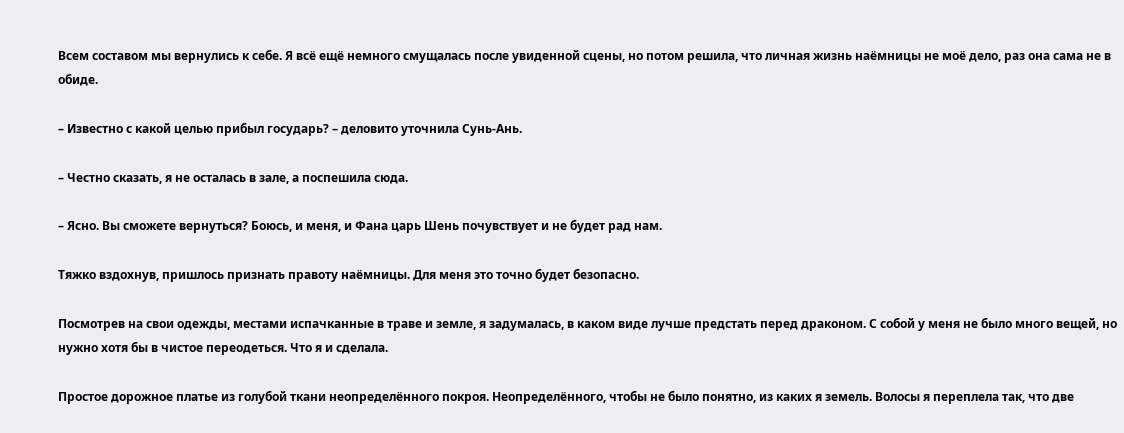Всем составом мы вернулись к себе. Я всё ещё немного смущалась после увиденной сцены, но потом решила, что личная жизнь наёмницы не моё дело, раз она сама не в обиде.

– Известно с какой целью прибыл государь? – деловито уточнила Сунь-Ань.

– Честно сказать, я не осталась в зале, а поспешила сюда.

– Ясно. Вы сможете вернуться? Боюсь, и меня, и Фана царь Шень почувствует и не будет рад нам.

Тяжко вздохнув, пришлось признать правоту наёмницы. Для меня это точно будет безопасно.

Посмотрев на свои одежды, местами испачканные в траве и земле, я задумалась, в каком виде лучше предстать перед драконом. С собой у меня не было много вещей, но нужно хотя бы в чистое переодеться. Что я и сделала.

Простое дорожное платье из голубой ткани неопределённого покроя. Неопределённого, чтобы не было понятно, из каких я земель. Волосы я переплела так, что две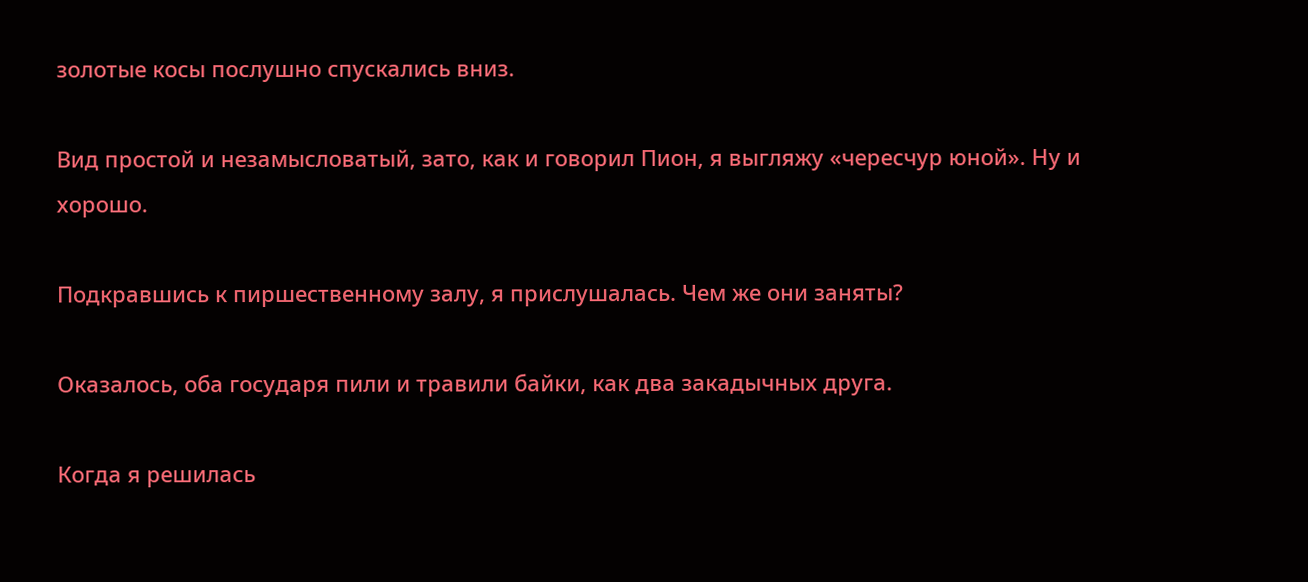золотые косы послушно спускались вниз.

Вид простой и незамысловатый, зато, как и говорил Пион, я выгляжу «чересчур юной». Ну и хорошо.

Подкравшись к пиршественному залу, я прислушалась. Чем же они заняты?

Оказалось, оба государя пили и травили байки, как два закадычных друга.

Когда я решилась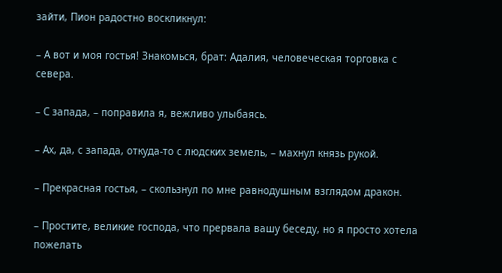зайти, Пион радостно воскликнул:

– А вот и моя гостья! Знакомься, брат: Адалия, человеческая торговка с севера.

– С запада, – поправила я, вежливо улыбаясь.

– Ах, да, с запада, откуда-то с людских земель, – махнул князь рукой.

– Прекрасная гостья, – скользнул по мне равнодушным взглядом дракон.

– Простите, великие господа, что прервала вашу беседу, но я просто хотела пожелать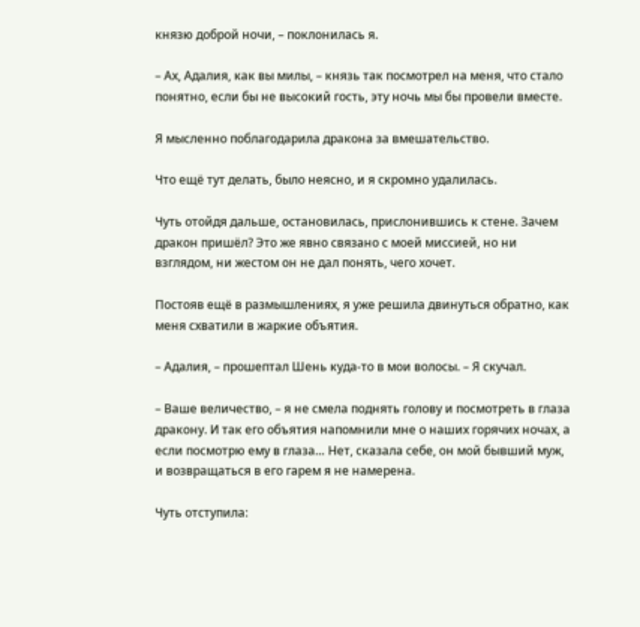князю доброй ночи, – поклонилась я.

– Ах, Адалия, как вы милы, – князь так посмотрел на меня, что стало понятно, если бы не высокий гость, эту ночь мы бы провели вместе.

Я мысленно поблагодарила дракона за вмешательство.

Что ещё тут делать, было неясно, и я скромно удалилась.

Чуть отойдя дальше, остановилась, прислонившись к стене. Зачем дракон пришёл? Это же явно связано с моей миссией, но ни взглядом, ни жестом он не дал понять, чего хочет.

Постояв ещё в размышлениях, я уже решила двинуться обратно, как меня схватили в жаркие объятия.

– Адалия, – прошептал Шень куда-то в мои волосы. – Я скучал.

– Ваше величество, – я не смела поднять голову и посмотреть в глаза дракону. И так его объятия напомнили мне о наших горячих ночах, а если посмотрю ему в глаза… Нет, сказала себе, он мой бывший муж, и возвращаться в его гарем я не намерена.

Чуть отступила: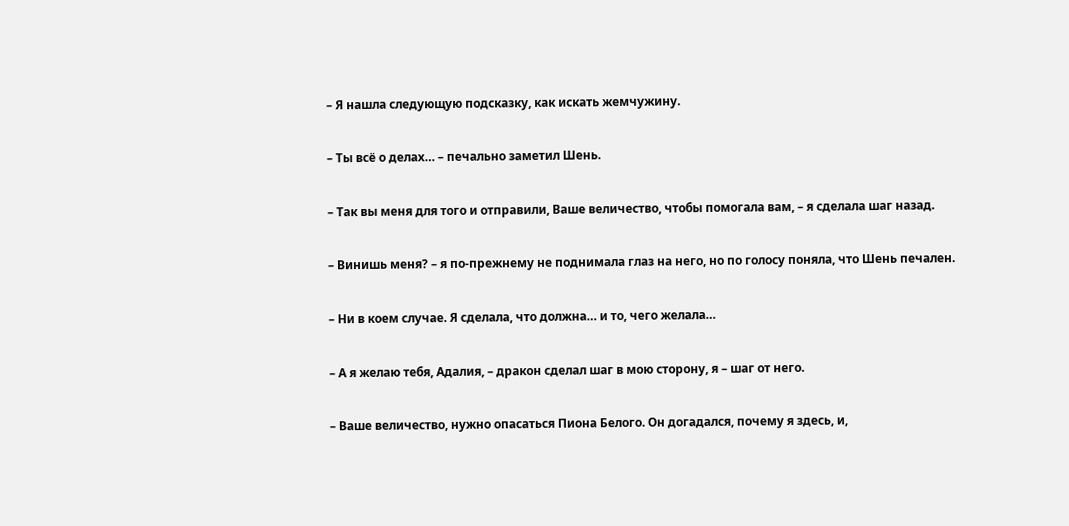– Я нашла следующую подсказку, как искать жемчужину.

– Ты всё о делах… – печально заметил Шень.

– Так вы меня для того и отправили, Ваше величество, чтобы помогала вам, – я сделала шаг назад.

– Винишь меня? – я по-прежнему не поднимала глаз на него, но по голосу поняла, что Шень печален.

– Ни в коем случае. Я сделала, что должна… и то, чего желала…

– А я желаю тебя, Адалия, – дракон сделал шаг в мою сторону, я – шаг от него.

– Ваше величество, нужно опасаться Пиона Белого. Он догадался, почему я здесь, и,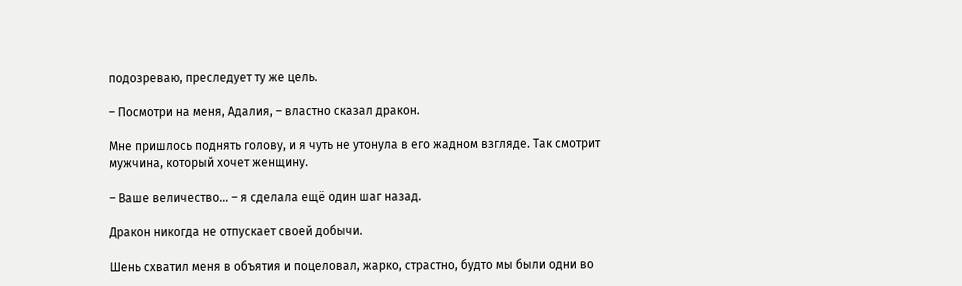подозреваю, преследует ту же цель.

– Посмотри на меня, Адалия, – властно сказал дракон.

Мне пришлось поднять голову, и я чуть не утонула в его жадном взгляде. Так смотрит мужчина, который хочет женщину.

– Ваше величество… – я сделала ещё один шаг назад.

Дракон никогда не отпускает своей добычи.

Шень схватил меня в объятия и поцеловал, жарко, страстно, будто мы были одни во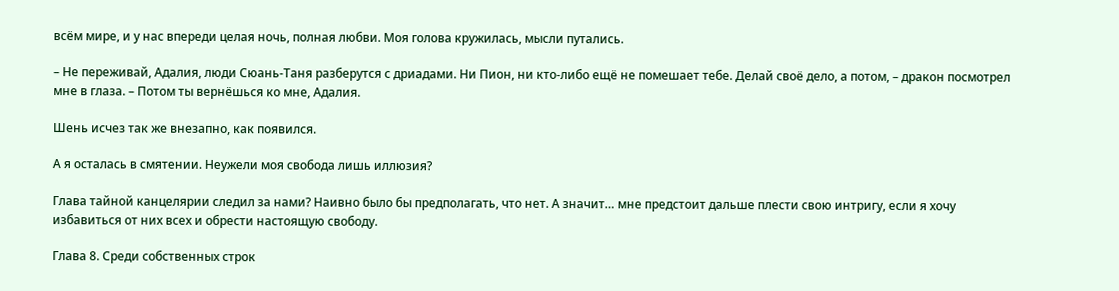всём мире, и у нас впереди целая ночь, полная любви. Моя голова кружилась, мысли путались.

– Не переживай, Адалия, люди Сюань-Таня разберутся с дриадами. Ни Пион, ни кто-либо ещё не помешает тебе. Делай своё дело, а потом, – дракон посмотрел мне в глаза. – Потом ты вернёшься ко мне, Адалия.

Шень исчез так же внезапно, как появился.

А я осталась в смятении. Неужели моя свобода лишь иллюзия?

Глава тайной канцелярии следил за нами? Наивно было бы предполагать, что нет. А значит… мне предстоит дальше плести свою интригу, если я хочу избавиться от них всех и обрести настоящую свободу.

Глава 8. Среди собственных строк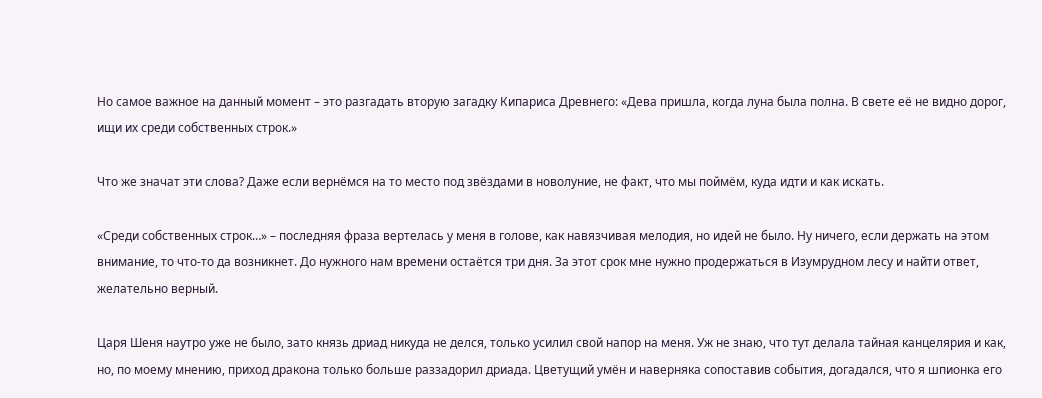Но самое важное на данный момент – это разгадать вторую загадку Кипариса Древнего: «Дева пришла, когда луна была полна. В свете её не видно дорог, ищи их среди собственных строк.»

Что же значат эти слова? Даже если вернёмся на то место под звёздами в новолуние, не факт, что мы поймём, куда идти и как искать.

«Среди собственных строк…» – последняя фраза вертелась у меня в голове, как навязчивая мелодия, но идей не было. Ну ничего, если держать на этом внимание, то что-то да возникнет. До нужного нам времени остаётся три дня. За этот срок мне нужно продержаться в Изумрудном лесу и найти ответ, желательно верный.

Царя Шеня наутро уже не было, зато князь дриад никуда не делся, только усилил свой напор на меня. Уж не знаю, что тут делала тайная канцелярия и как, но, по моему мнению, приход дракона только больше раззадорил дриада. Цветущий умён и наверняка сопоставив события, догадался, что я шпионка его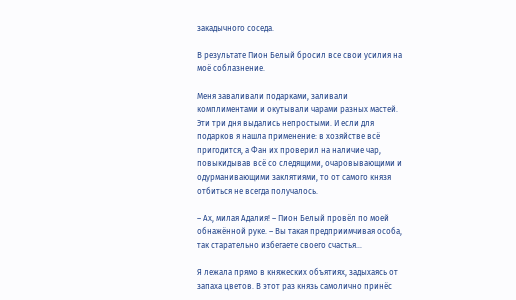закадычного соседа.

В результате Пион Белый бросил все свои усилия на моё соблазнение.

Меня заваливали подарками, заливали комплиментами и окутывали чарами разных мастей. Эти три дня выдались непростыми. И если для подарков я нашла применение: в хозяйстве всё пригодится, а Фан их проверил на наличие чар, повыкидывав всё со следящими, очаровывающими и одурманивающими заклятиями, то от самого князя отбиться не всегда получалось.

– Ах, милая Адалия! – Пион Белый провёл по моей обнажённой руке. – Вы такая предприимчивая особа, так старательно избегаете своего счастья…

Я лежала прямо в княжеских объятиях, задыхаясь от запаха цветов. В этот раз князь самолично принёс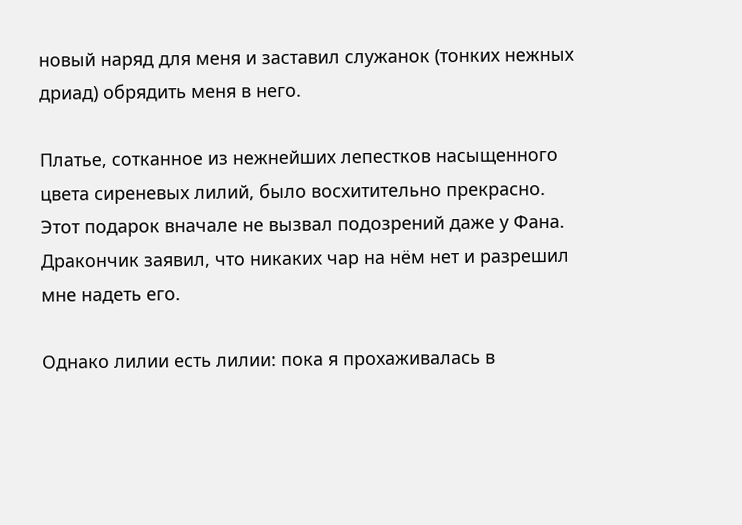новый наряд для меня и заставил служанок (тонких нежных дриад) обрядить меня в него.

Платье, сотканное из нежнейших лепестков насыщенного цвета сиреневых лилий, было восхитительно прекрасно. Этот подарок вначале не вызвал подозрений даже у Фана. Дракончик заявил, что никаких чар на нём нет и разрешил мне надеть его.

Однако лилии есть лилии: пока я прохаживалась в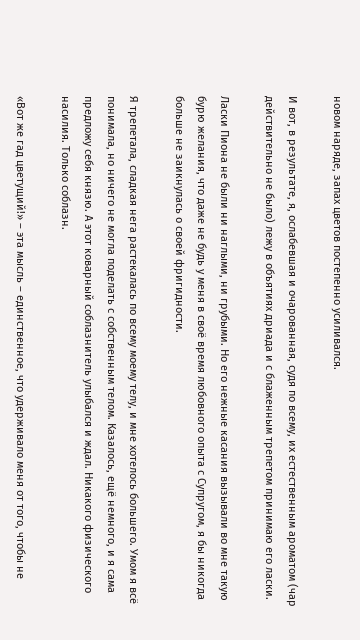новом наряде, запах цветов постепенно усиливался.

И вот, в результате, я, ослабевшая и очарованная, судя по всему, их естественным ароматом (чар действительно не было) лежу в объятиях дриада и с блаженным трепетом принимаю его ласки.

Ласки Пиона не были ни наглыми, ни грубыми. Но его нежные касания вызывали во мне такую бурю желания, что даже не будь у меня в своё время любовного опыта с Супругом, я бы никогда больше не заикнулась о своей фригидности.

Я трепетала, сладкая нега растекалась по всему моему телу, и мне хотелось большего. Умом я всё понимала, но ничего не могла поделать с собственным телом. Казалось, ещё немного, и я сама предложу себя князю. А этот коварный соблазнитель улыбался и ждал. Никакого физического насилия. Только соблазн.

«Вот же гад цветущий!» – эта мысль – единственное, что удерживало меня от того, чтобы не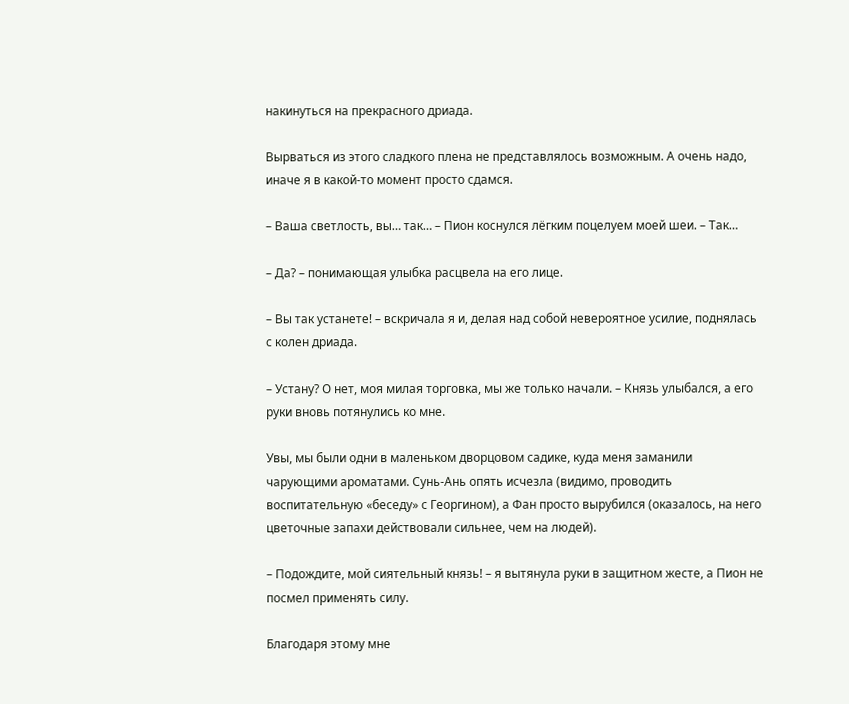накинуться на прекрасного дриада.

Вырваться из этого сладкого плена не представлялось возможным. А очень надо, иначе я в какой-то момент просто сдамся.

– Ваша светлость, вы… так… – Пион коснулся лёгким поцелуем моей шеи. – Так…

– Да? – понимающая улыбка расцвела на его лице.

– Вы так устанете! – вскричала я и, делая над собой невероятное усилие, поднялась с колен дриада.

– Устану? О нет, моя милая торговка, мы же только начали. – Князь улыбался, а его руки вновь потянулись ко мне.

Увы, мы были одни в маленьком дворцовом садике, куда меня заманили чарующими ароматами. Сунь-Ань опять исчезла (видимо, проводить воспитательную «беседу» с Георгином), а Фан просто вырубился (оказалось, на него цветочные запахи действовали сильнее, чем на людей).

– Подождите, мой сиятельный князь! – я вытянула руки в защитном жесте, а Пион не посмел применять силу.

Благодаря этому мне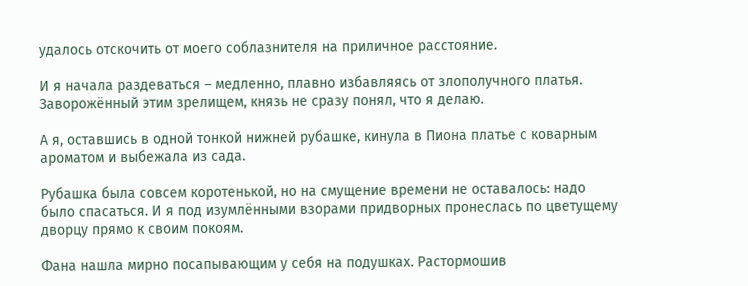удалось отскочить от моего соблазнителя на приличное расстояние.

И я начала раздеваться – медленно, плавно избавляясь от злополучного платья. Заворожённый этим зрелищем, князь не сразу понял, что я делаю.

А я, оставшись в одной тонкой нижней рубашке, кинула в Пиона платье с коварным ароматом и выбежала из сада.

Рубашка была совсем коротенькой, но на смущение времени не оставалось: надо было спасаться. И я под изумлёнными взорами придворных пронеслась по цветущему дворцу прямо к своим покоям.

Фана нашла мирно посапывающим у себя на подушках. Растормошив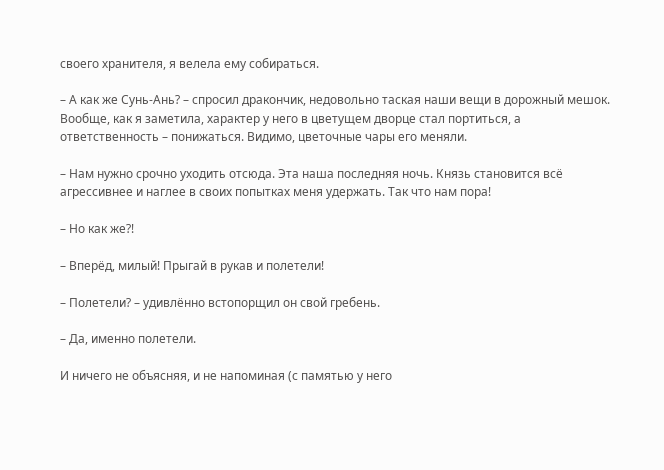своего хранителя, я велела ему собираться.

– А как же Сунь-Ань? – спросил дракончик, недовольно таская наши вещи в дорожный мешок. Вообще, как я заметила, характер у него в цветущем дворце стал портиться, а ответственность – понижаться. Видимо, цветочные чары его меняли.

– Нам нужно срочно уходить отсюда. Эта наша последняя ночь. Князь становится всё агрессивнее и наглее в своих попытках меня удержать. Так что нам пора!

– Но как же?!

– Вперёд, милый! Прыгай в рукав и полетели!

– Полетели? – удивлённо встопорщил он свой гребень.

– Да, именно полетели.

И ничего не объясняя, и не напоминая (с памятью у него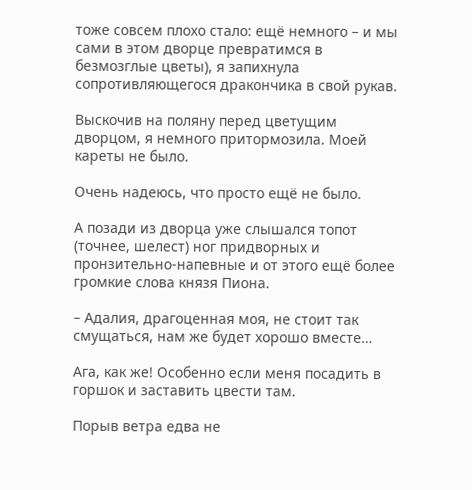тоже совсем плохо стало: ещё немного – и мы сами в этом дворце превратимся в безмозглые цветы), я запихнула сопротивляющегося дракончика в свой рукав.

Выскочив на поляну перед цветущим дворцом, я немного притормозила. Моей кареты не было.

Очень надеюсь, что просто ещё не было.

А позади из дворца уже слышался топот (точнее, шелест) ног придворных и пронзительно-напевные и от этого ещё более громкие слова князя Пиона.

– Адалия, драгоценная моя, не стоит так смущаться, нам же будет хорошо вместе…

Ага, как же! Особенно если меня посадить в горшок и заставить цвести там.

Порыв ветра едва не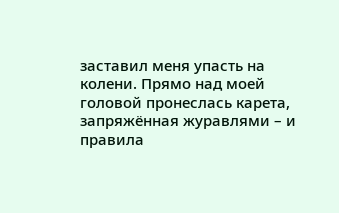заставил меня упасть на колени. Прямо над моей головой пронеслась карета, запряжённая журавлями – и правила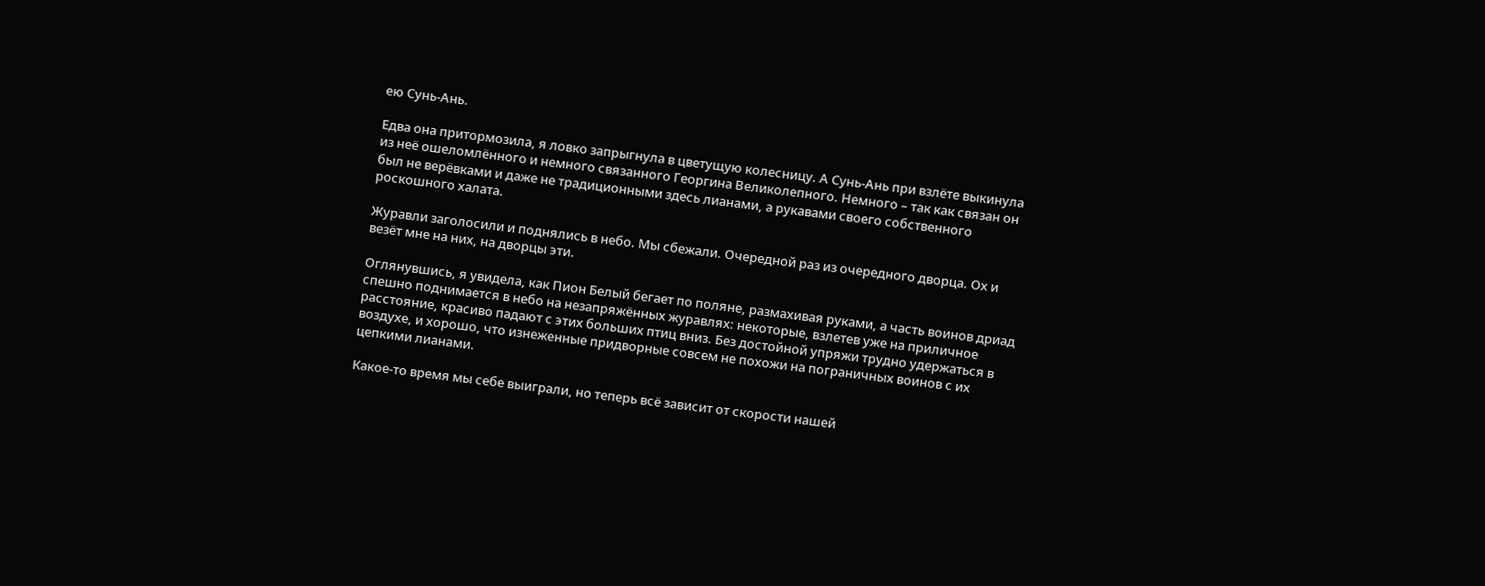ею Сунь-Ань.

Едва она притормозила, я ловко запрыгнула в цветущую колесницу. А Сунь-Ань при взлёте выкинула из неё ошеломлённого и немного связанного Георгина Великолепного. Немного – так как связан он был не верёвками и даже не традиционными здесь лианами, а рукавами своего собственного роскошного халата.

Журавли заголосили и поднялись в небо. Мы сбежали. Очередной раз из очередного дворца. Ох и везёт мне на них, на дворцы эти.

Оглянувшись, я увидела, как Пион Белый бегает по поляне, размахивая руками, а часть воинов дриад спешно поднимается в небо на незапряжённых журавлях: некоторые, взлетев уже на приличное расстояние, красиво падают с этих больших птиц вниз. Без достойной упряжи трудно удержаться в воздухе, и хорошо, что изнеженные придворные совсем не похожи на пограничных воинов с их цепкими лианами.

Какое-то время мы себе выиграли, но теперь всё зависит от скорости нашей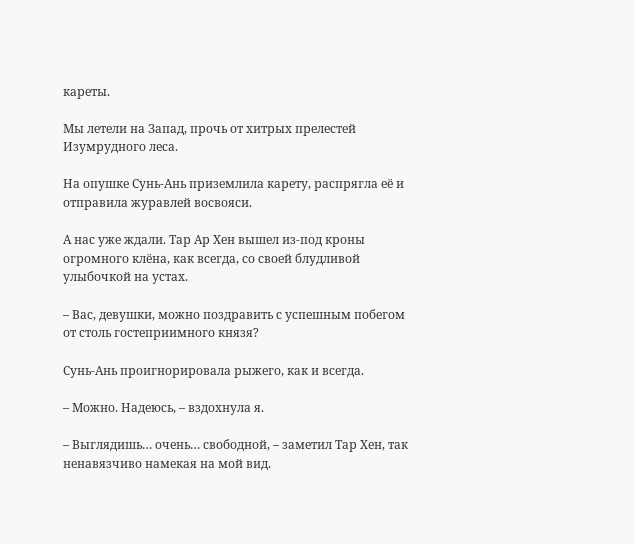кареты.

Мы летели на Запад, прочь от хитрых прелестей Изумрудного леса.

На опушке Сунь-Ань приземлила карету, распрягла её и отправила журавлей восвояси.

А нас уже ждали. Тар Ар Хен вышел из-под кроны огромного клёна, как всегда, со своей блудливой улыбочкой на устах.

– Вас, девушки, можно поздравить с успешным побегом от столь гостеприимного князя?

Сунь-Ань проигнорировала рыжего, как и всегда.

– Можно. Надеюсь, – вздохнула я.

– Выглядишь… очень… свободной, – заметил Тар Хен, так ненавязчиво намекая на мой вид.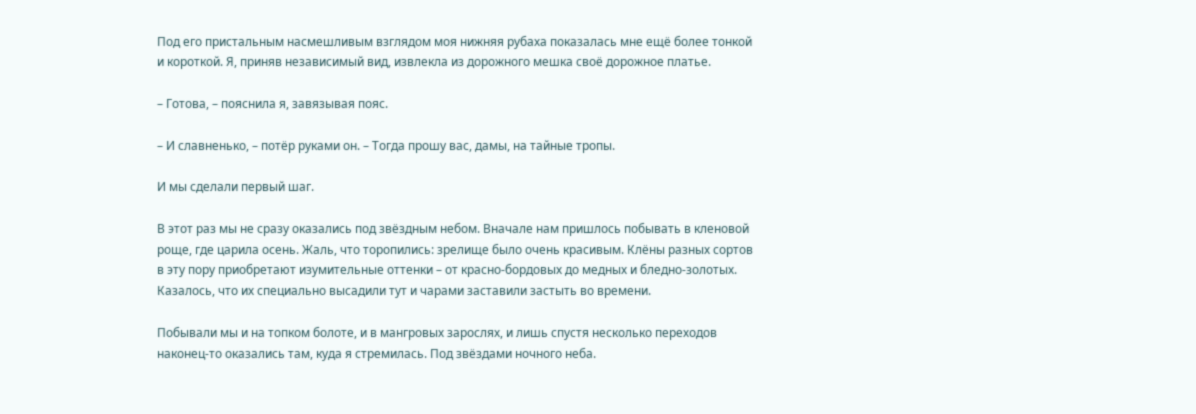Под его пристальным насмешливым взглядом моя нижняя рубаха показалась мне ещё более тонкой и короткой. Я, приняв независимый вид, извлекла из дорожного мешка своё дорожное платье.

– Готова, – пояснила я, завязывая пояс.

– И славненько, – потёр руками он. – Тогда прошу вас, дамы, на тайные тропы.

И мы сделали первый шаг.

В этот раз мы не сразу оказались под звёздным небом. Вначале нам пришлось побывать в кленовой роще, где царила осень. Жаль, что торопились: зрелище было очень красивым. Клёны разных сортов в эту пору приобретают изумительные оттенки – от красно-бордовых до медных и бледно-золотых. Казалось, что их специально высадили тут и чарами заставили застыть во времени.

Побывали мы и на топком болоте, и в мангровых зарослях, и лишь спустя несколько переходов наконец-то оказались там, куда я стремилась. Под звёздами ночного неба.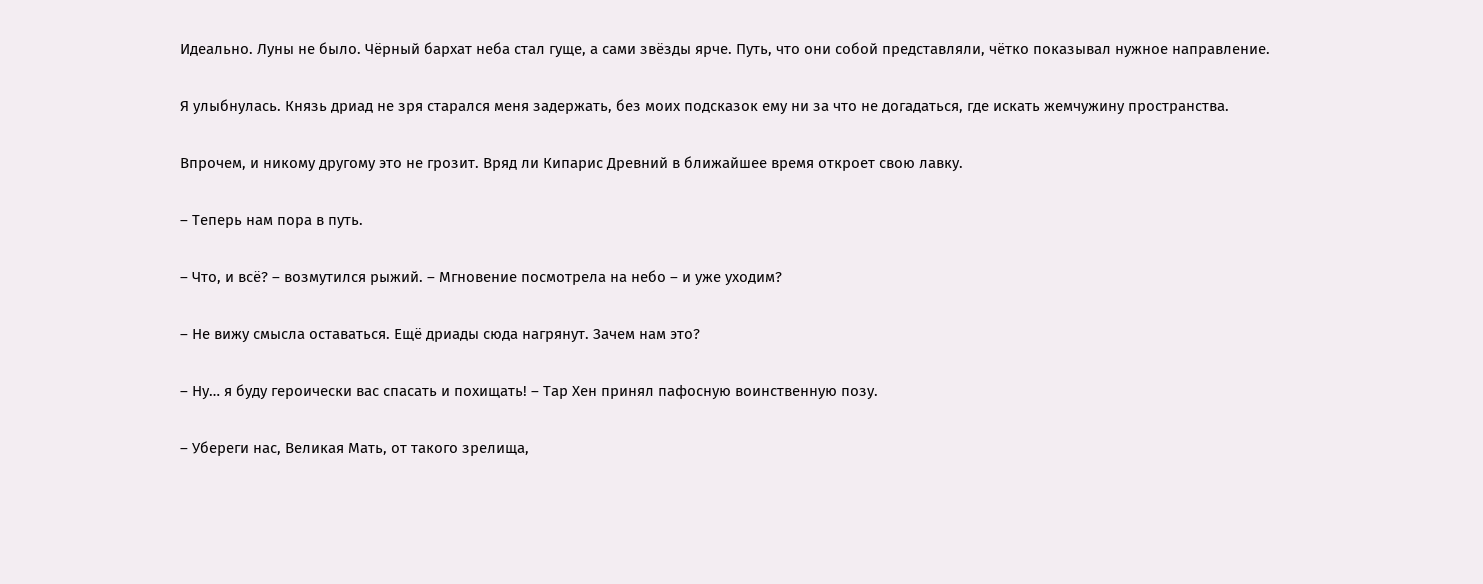Идеально. Луны не было. Чёрный бархат неба стал гуще, а сами звёзды ярче. Путь, что они собой представляли, чётко показывал нужное направление.

Я улыбнулась. Князь дриад не зря старался меня задержать, без моих подсказок ему ни за что не догадаться, где искать жемчужину пространства.

Впрочем, и никому другому это не грозит. Вряд ли Кипарис Древний в ближайшее время откроет свою лавку.

– Теперь нам пора в путь.

– Что, и всё? – возмутился рыжий. – Мгновение посмотрела на небо – и уже уходим?

– Не вижу смысла оставаться. Ещё дриады сюда нагрянут. Зачем нам это?

– Ну… я буду героически вас спасать и похищать! – Тар Хен принял пафосную воинственную позу.

– Убереги нас, Великая Мать, от такого зрелища,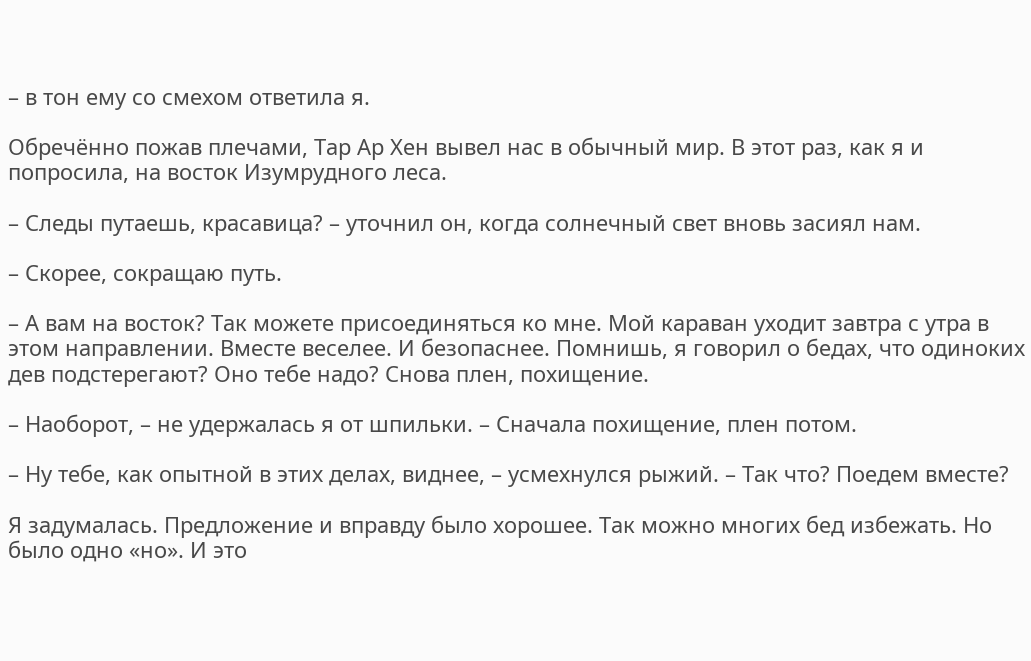– в тон ему со смехом ответила я.

Обречённо пожав плечами, Тар Ар Хен вывел нас в обычный мир. В этот раз, как я и попросила, на восток Изумрудного леса.

– Следы путаешь, красавица? – уточнил он, когда солнечный свет вновь засиял нам.

– Скорее, сокращаю путь.

– А вам на восток? Так можете присоединяться ко мне. Мой караван уходит завтра с утра в этом направлении. Вместе веселее. И безопаснее. Помнишь, я говорил о бедах, что одиноких дев подстерегают? Оно тебе надо? Снова плен, похищение.

– Наоборот, – не удержалась я от шпильки. – Сначала похищение, плен потом.

– Ну тебе, как опытной в этих делах, виднее, – усмехнулся рыжий. – Так что? Поедем вместе?

Я задумалась. Предложение и вправду было хорошее. Так можно многих бед избежать. Но было одно «но». И это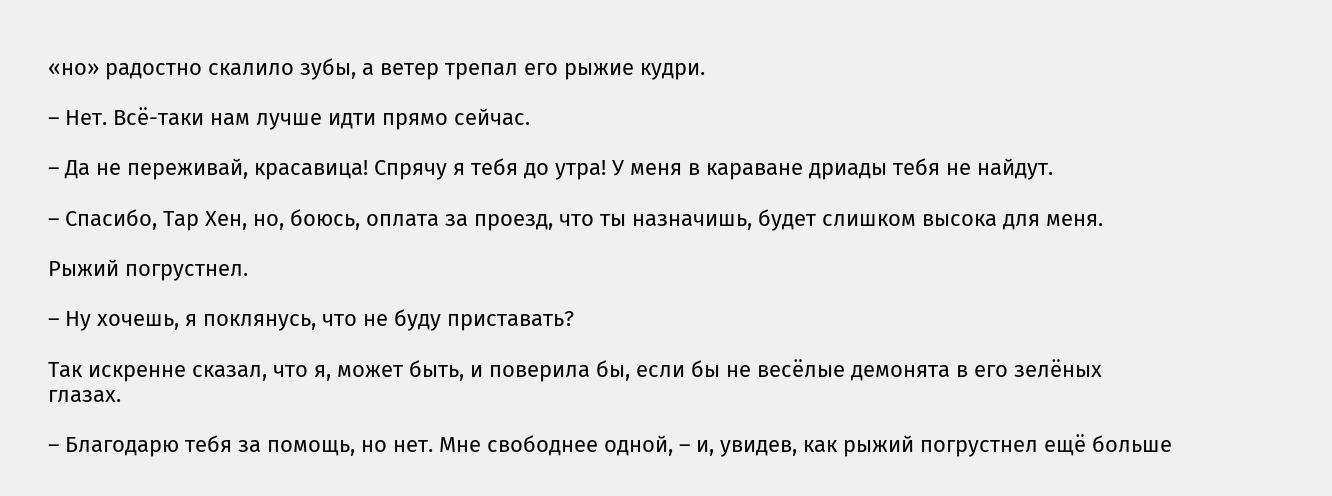«но» радостно скалило зубы, а ветер трепал его рыжие кудри.

– Нет. Всё-таки нам лучше идти прямо сейчас.

– Да не переживай, красавица! Спрячу я тебя до утра! У меня в караване дриады тебя не найдут.

– Спасибо, Тар Хен, но, боюсь, оплата за проезд, что ты назначишь, будет слишком высока для меня.

Рыжий погрустнел.

– Ну хочешь, я поклянусь, что не буду приставать?

Так искренне сказал, что я, может быть, и поверила бы, если бы не весёлые демонята в его зелёных глазах.

– Благодарю тебя за помощь, но нет. Мне свободнее одной, – и, увидев, как рыжий погрустнел ещё больше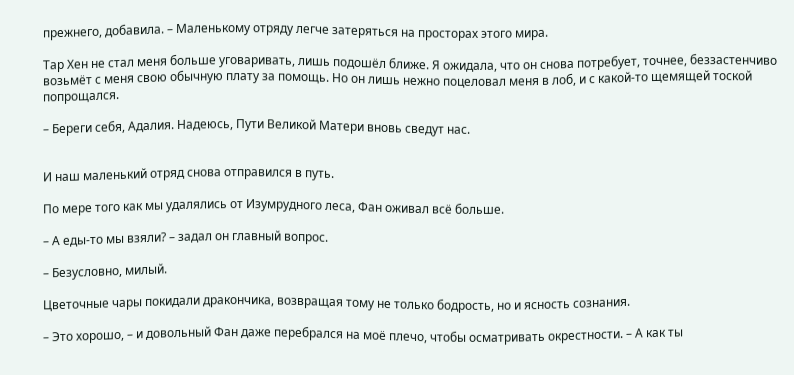прежнего, добавила. – Маленькому отряду легче затеряться на просторах этого мира.

Тар Хен не стал меня больше уговаривать, лишь подошёл ближе. Я ожидала, что он снова потребует, точнее, беззастенчиво возьмёт с меня свою обычную плату за помощь. Но он лишь нежно поцеловал меня в лоб, и с какой-то щемящей тоской попрощался.

– Береги себя, Адалия. Надеюсь, Пути Великой Матери вновь сведут нас.


И наш маленький отряд снова отправился в путь.

По мере того как мы удалялись от Изумрудного леса, Фан оживал всё больше.

– А еды-то мы взяли? – задал он главный вопрос.

– Безусловно, милый.

Цветочные чары покидали дракончика, возвращая тому не только бодрость, но и ясность сознания.

– Это хорошо, – и довольный Фан даже перебрался на моё плечо, чтобы осматривать окрестности. – А как ты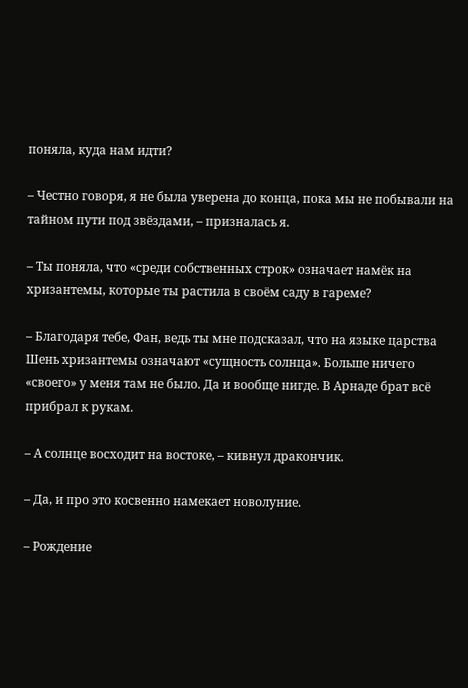поняла, куда нам идти?

– Честно говоря, я не была уверена до конца, пока мы не побывали на тайном пути под звёздами, – призналась я.

– Ты поняла, что «среди собственных строк» означает намёк на хризантемы, которые ты растила в своём саду в гареме?

– Благодаря тебе, Фан, ведь ты мне подсказал, что на языке царства Шень хризантемы означают «сущность солнца». Больше ничего «своего» у меня там не было. Да и вообще нигде. В Арнаде брат всё прибрал к рукам.

– А солнце восходит на востоке, – кивнул дракончик.

– Да, и про это косвенно намекает новолуние.

– Рождение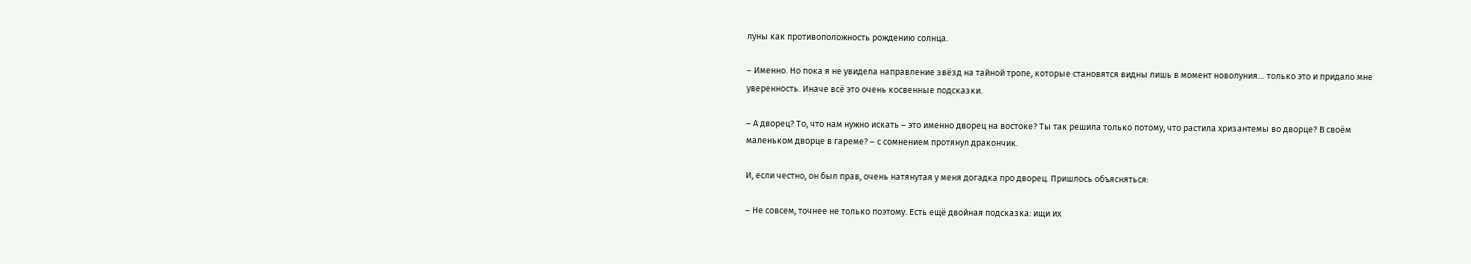луны как противоположность рождению солнца.

– Именно. Но пока я не увидела направление звёзд на тайной тропе, которые становятся видны лишь в момент новолуния… только это и придало мне уверенность. Иначе всё это очень косвенные подсказки.

– А дворец? То, что нам нужно искать – это именно дворец на востоке? Ты так решила только потому, что растила хризантемы во дворце? В своём маленьком дворце в гареме? – с сомнением протянул дракончик.

И, если честно, он был прав, очень натянутая у меня догадка про дворец. Пришлось объясняться:

– Не совсем, точнее не только поэтому. Есть ещё двойная подсказка: ищи их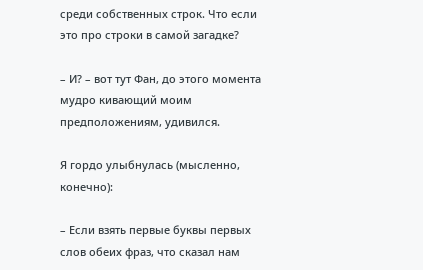среди собственных строк. Что если это про строки в самой загадке?

– И? – вот тут Фан, до этого момента мудро кивающий моим предположениям, удивился.

Я гордо улыбнулась (мысленно, конечно):

– Если взять первые буквы первых слов обеих фраз, что сказал нам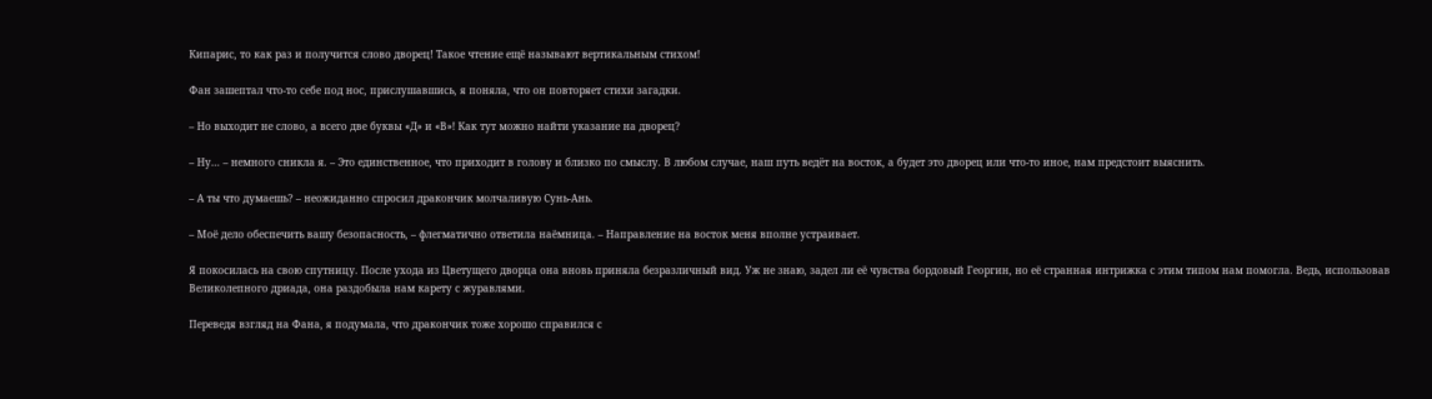Кипарис, то как раз и получится слово дворец! Такое чтение ещё называют вертикальным стихом!

Фан зашептал что-то себе под нос, прислушавшись, я поняла, что он повторяет стихи загадки.

– Но выходит не слово, а всего две буквы «Д» и «В»! Как тут можно найти указание на дворец?

– Ну… – немного сникла я. – Это единственное, что приходит в голову и близко по смыслу. В любом случае, наш путь ведёт на восток, а будет это дворец или что-то иное, нам предстоит выяснить.

– А ты что думаешь? – неожиданно спросил дракончик молчаливую Сунь-Ань.

– Моё дело обеспечить вашу безопасность, – флегматично ответила наёмница. – Направление на восток меня вполне устраивает.

Я покосилась на свою спутницу. После ухода из Цветущего дворца она вновь приняла безразличный вид. Уж не знаю, задел ли её чувства бордовый Георгин, но её странная интрижка с этим типом нам помогла. Ведь, использовав Великолепного дриада, она раздобыла нам карету с журавлями.

Переведя взгляд на Фана, я подумала, что дракончик тоже хорошо справился с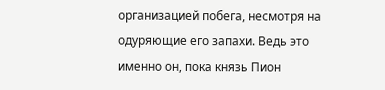организацией побега, несмотря на одуряющие его запахи. Ведь это именно он, пока князь Пион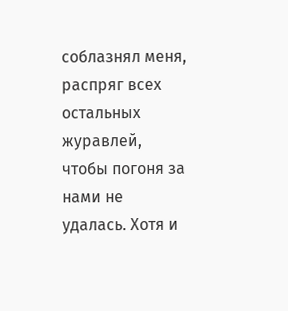соблазнял меня, распряг всех остальных журавлей, чтобы погоня за нами не удалась. Хотя и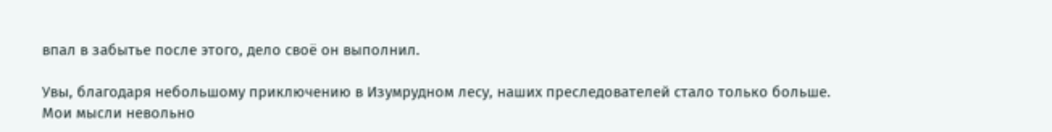впал в забытье после этого, дело своё он выполнил.

Увы, благодаря небольшому приключению в Изумрудном лесу, наших преследователей стало только больше. Мои мысли невольно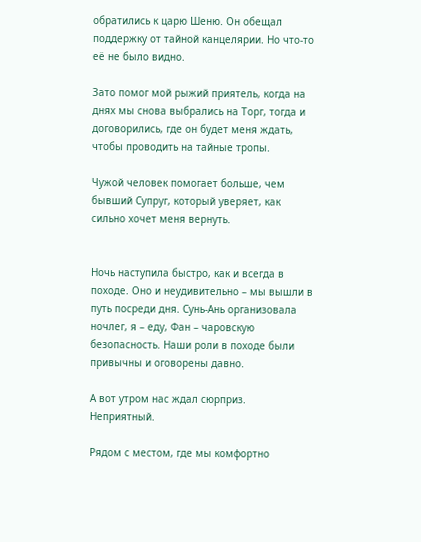обратились к царю Шеню. Он обещал поддержку от тайной канцелярии. Но что-то её не было видно.

Зато помог мой рыжий приятель, когда на днях мы снова выбрались на Торг, тогда и договорились, где он будет меня ждать, чтобы проводить на тайные тропы.

Чужой человек помогает больше, чем бывший Супруг, который уверяет, как сильно хочет меня вернуть.


Ночь наступила быстро, как и всегда в походе. Оно и неудивительно – мы вышли в путь посреди дня. Сунь-Ань организовала ночлег, я – еду, Фан – чаровскую безопасность. Наши роли в походе были привычны и оговорены давно.

А вот утром нас ждал сюрприз. Неприятный.

Рядом с местом, где мы комфортно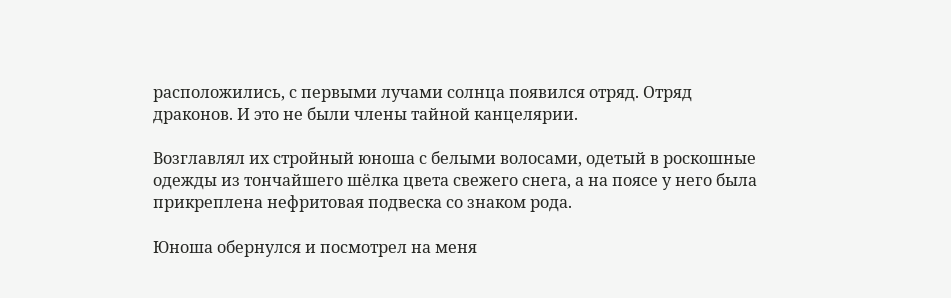расположились, с первыми лучами солнца появился отряд. Отряд драконов. И это не были члены тайной канцелярии.

Возглавлял их стройный юноша с белыми волосами, одетый в роскошные одежды из тончайшего шёлка цвета свежего снега, а на поясе у него была прикреплена нефритовая подвеска со знаком рода.

Юноша обернулся и посмотрел на меня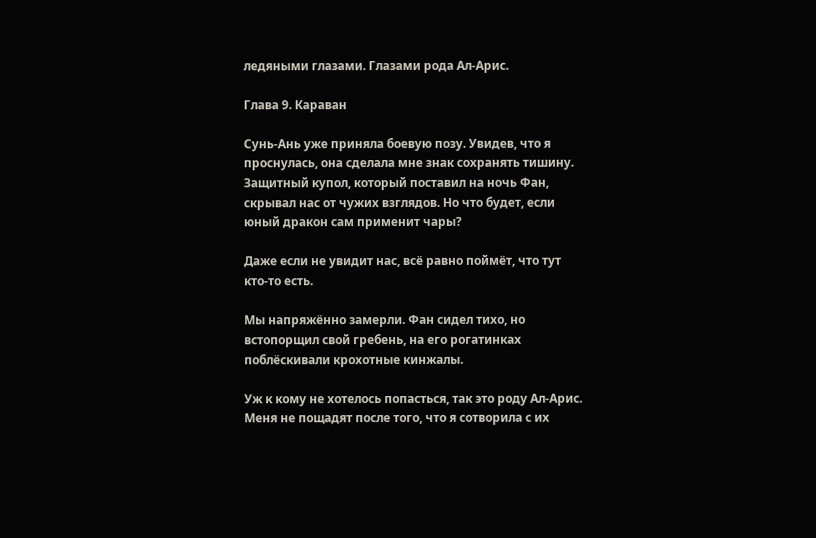ледяными глазами. Глазами рода Ал-Арис.

Глава 9. Караван

Сунь-Ань уже приняла боевую позу. Увидев, что я проснулась, она сделала мне знак сохранять тишину. Защитный купол, который поставил на ночь Фан, скрывал нас от чужих взглядов. Но что будет, если юный дракон сам применит чары?

Даже если не увидит нас, всё равно поймёт, что тут кто-то есть.

Мы напряжённо замерли. Фан сидел тихо, но встопорщил свой гребень, на его рогатинках поблёскивали крохотные кинжалы.

Уж к кому не хотелось попасться, так это роду Ал-Арис. Меня не пощадят после того, что я сотворила с их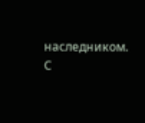наследником. С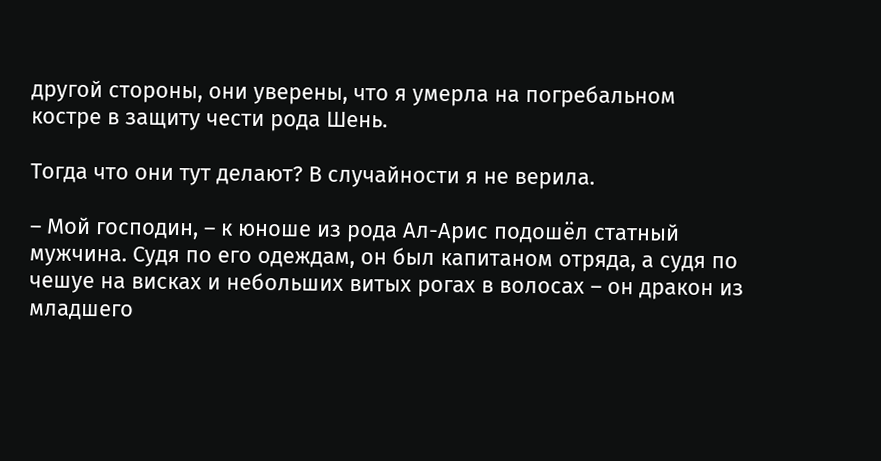другой стороны, они уверены, что я умерла на погребальном костре в защиту чести рода Шень.

Тогда что они тут делают? В случайности я не верила.

– Мой господин, – к юноше из рода Ал-Арис подошёл статный мужчина. Судя по его одеждам, он был капитаном отряда, а судя по чешуе на висках и небольших витых рогах в волосах – он дракон из младшего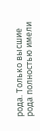рода. Только высшие рода полностью имели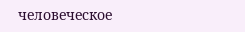человеческое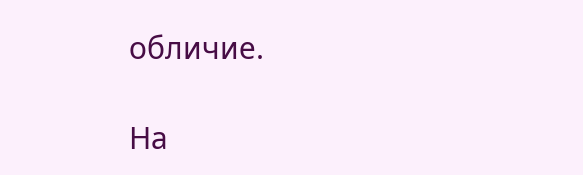обличие.

На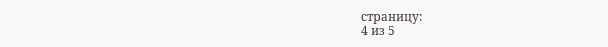страницу:
4 из 5